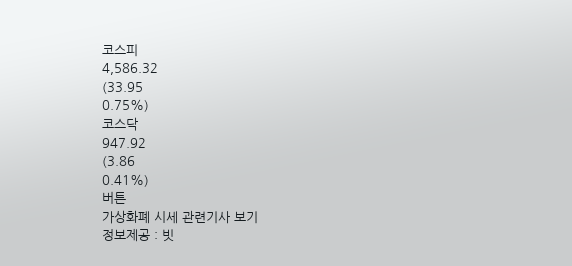코스피
4,586.32
(33.95
0.75%)
코스닥
947.92
(3.86
0.41%)
버튼
가상화폐 시세 관련기사 보기
정보제공 : 빗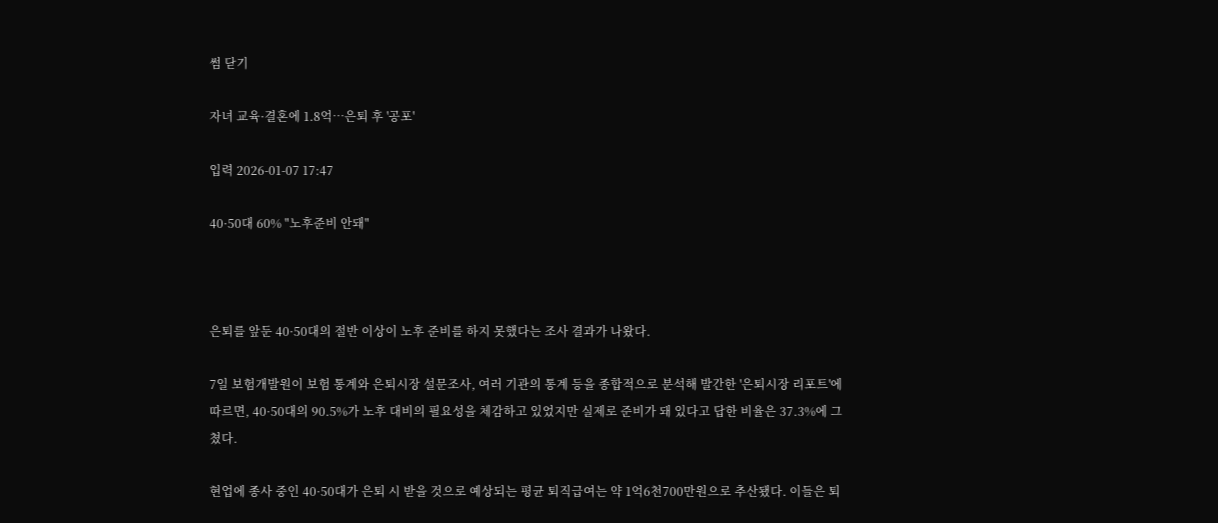썸 닫기

자녀 교육·결혼에 1.8억…은퇴 후 '공포'

입력 2026-01-07 17:47

40·50대 60% "노후준비 안돼"



은퇴를 앞둔 40·50대의 절반 이상이 노후 준비를 하지 못했다는 조사 결과가 나왔다.

7일 보험개발원이 보험 통계와 은퇴시장 설문조사, 여러 기관의 통계 등을 종합적으로 분석해 발간한 '은퇴시장 리포트'에 따르면, 40·50대의 90.5%가 노후 대비의 필요성을 체감하고 있었지만 실제로 준비가 돼 있다고 답한 비율은 37.3%에 그쳤다.

현업에 종사 중인 40·50대가 은퇴 시 받을 것으로 예상되는 평균 퇴직급여는 약 1억6천700만원으로 추산됐다. 이들은 퇴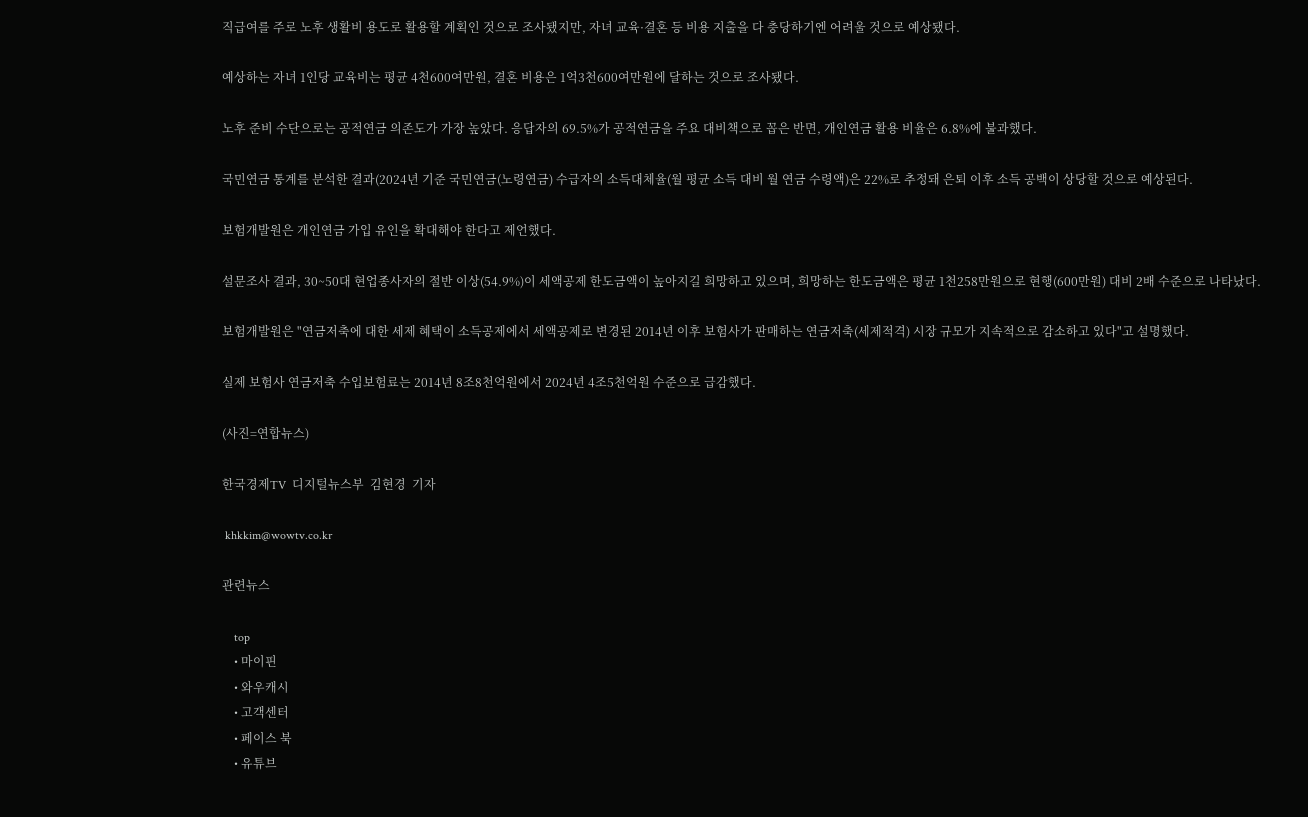직급여를 주로 노후 생활비 용도로 활용할 계획인 것으로 조사됐지만, 자녀 교육·결혼 등 비용 지출을 다 충당하기엔 어려울 것으로 예상됐다.

예상하는 자녀 1인당 교육비는 평균 4천600여만원, 결혼 비용은 1억3천600여만원에 달하는 것으로 조사됐다.

노후 준비 수단으로는 공적연금 의존도가 가장 높았다. 응답자의 69.5%가 공적연금을 주요 대비책으로 꼽은 반면, 개인연금 활용 비율은 6.8%에 불과했다.

국민연금 통계를 분석한 결과(2024년 기준 국민연금(노령연금) 수급자의 소득대체율(월 평균 소득 대비 월 연금 수령액)은 22%로 추정돼 은퇴 이후 소득 공백이 상당할 것으로 예상된다.

보험개발원은 개인연금 가입 유인을 확대해야 한다고 제언했다.

설문조사 결과, 30~50대 현업종사자의 절반 이상(54.9%)이 세액공제 한도금액이 높아지길 희망하고 있으며, 희망하는 한도금액은 평균 1천258만원으로 현행(600만원) 대비 2배 수준으로 나타났다.

보험개발원은 "연금저축에 대한 세제 혜택이 소득공제에서 세액공제로 변경된 2014년 이후 보험사가 판매하는 연금저축(세제적격) 시장 규모가 지속적으로 감소하고 있다"고 설명했다.

실제 보험사 연금저축 수입보험료는 2014년 8조8천억원에서 2024년 4조5천억원 수준으로 급감했다.

(사진=연합뉴스)

한국경제TV  디지털뉴스부  김현경  기자

 khkkim@wowtv.co.kr

관련뉴스

    top
    • 마이핀
    • 와우캐시
    • 고객센터
    • 페이스 북
    • 유튜브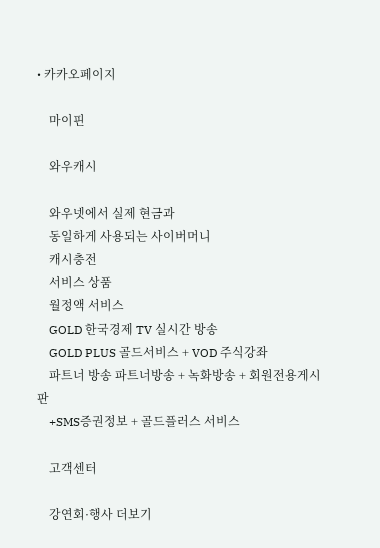• 카카오페이지

    마이핀

    와우캐시

    와우넷에서 실제 현금과
    동일하게 사용되는 사이버머니
    캐시충전
    서비스 상품
    월정액 서비스
    GOLD 한국경제 TV 실시간 방송
    GOLD PLUS 골드서비스 + VOD 주식강좌
    파트너 방송 파트너방송 + 녹화방송 + 회원전용게시판
    +SMS증권정보 + 골드플러스 서비스

    고객센터

    강연회·행사 더보기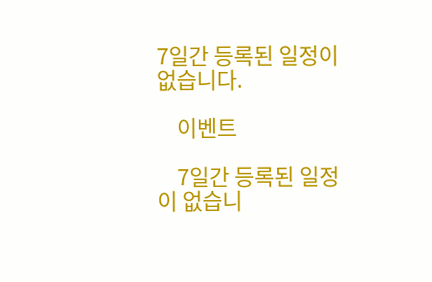7일간 등록된 일정이 없습니다.

    이벤트

    7일간 등록된 일정이 없습니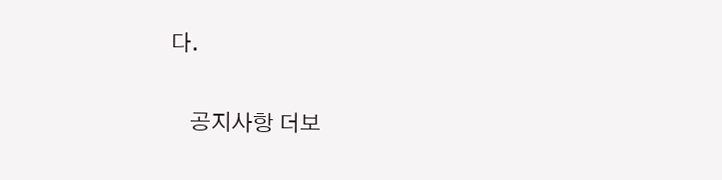다.

    공지사항 더보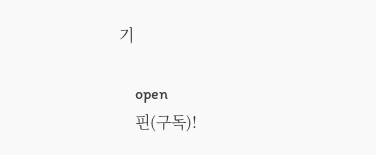기

    open
    핀(구독)!